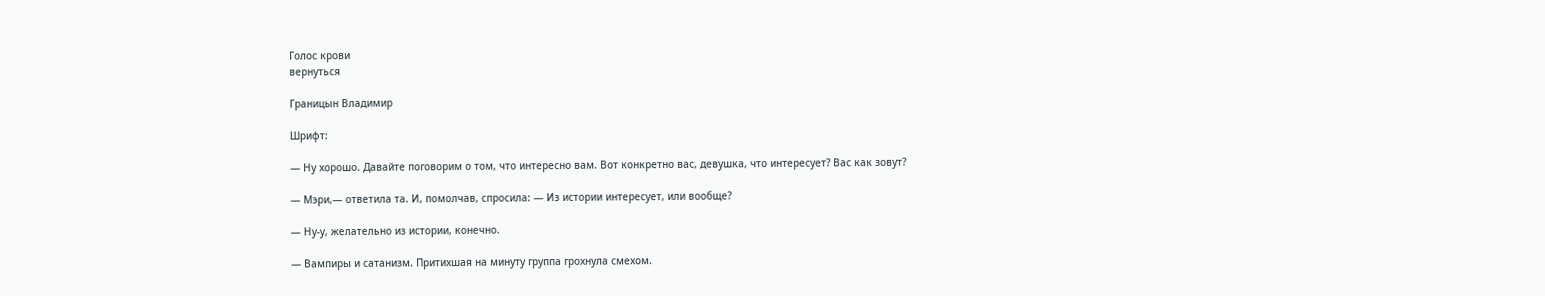Голос крови
вернуться

Границын Владимир

Шрифт:

— Ну хорошо. Давайте поговорим о том, что интересно вам. Вот конкретно вас, девушка, что интересует? Вас как зовут?

— Мэри,— ответила та. И, помолчав, спросила: — Из истории интересует, или вообще?

— Ну-у, желательно из истории, конечно.

— Вампиры и сатанизм. Притихшая на минуту группа грохнула смехом.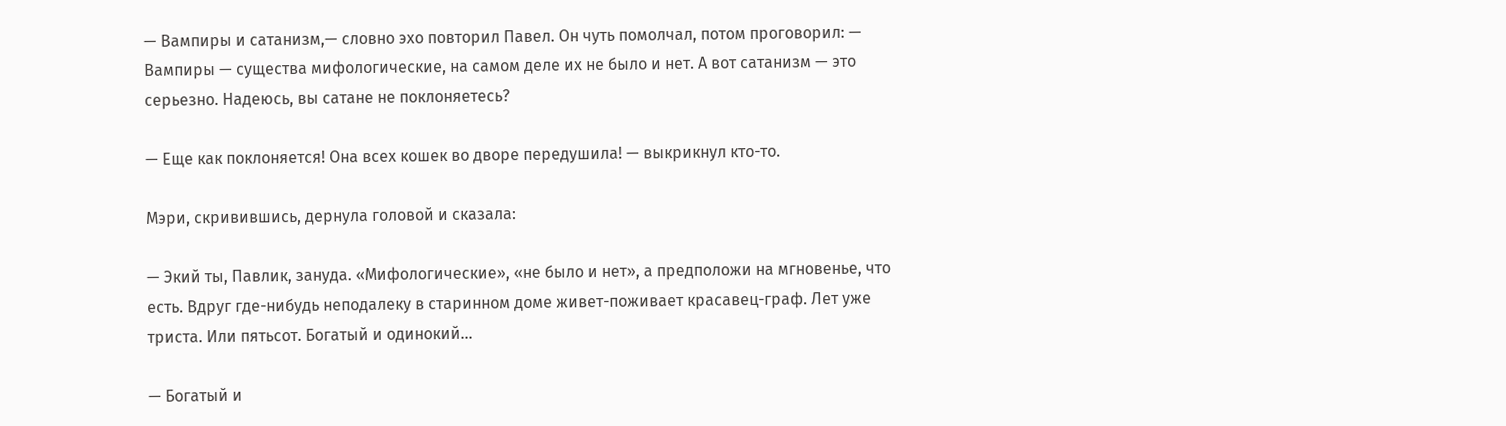— Вампиры и сатанизм,— словно эхо повторил Павел. Он чуть помолчал, потом проговорил: — Вампиры — существа мифологические, на самом деле их не было и нет. А вот сатанизм — это серьезно. Надеюсь, вы сатане не поклоняетесь?

— Еще как поклоняется! Она всех кошек во дворе передушила! — выкрикнул кто-то.

Мэри, скривившись, дернула головой и сказала:

— Экий ты, Павлик, зануда. «Мифологические», «не было и нет», а предположи на мгновенье, что есть. Вдруг где-нибудь неподалеку в старинном доме живет-поживает красавец-граф. Лет уже триста. Или пятьсот. Богатый и одинокий...

— Богатый и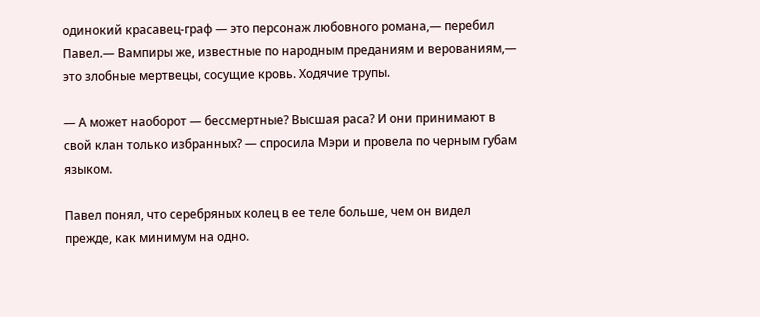одинокий красавец-граф — это персонаж любовного романа,— перебил Павел.— Вампиры же, известные по народным преданиям и верованиям,— это злобные мертвецы, сосущие кровь. Ходячие трупы.

— А может наоборот — бессмертные? Высшая раса? И они принимают в свой клан только избранных? — спросила Мэри и провела по черным губам языком.

Павел понял, что серебряных колец в ее теле больше, чем он видел прежде, как минимум на одно.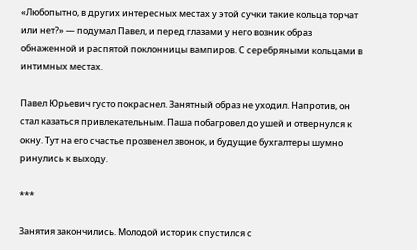«Любопытно, в других интересных местах у этой сучки такие кольца торчат или нет?» — подумал Павел, и перед глазами у него возник образ обнаженной и распятой поклонницы вампиров. С серебряными кольцами в интимных местах.

Павел Юрьевич густо покраснел. Занятный образ не уходил. Напротив, он стал казаться привлекательным. Паша побагровел до ушей и отвернулся к окну. Тут на его счастье прозвенел звонок, и будущие бухгалтеры шумно ринулись к выходу.

***

Занятия закончились. Молодой историк спустился с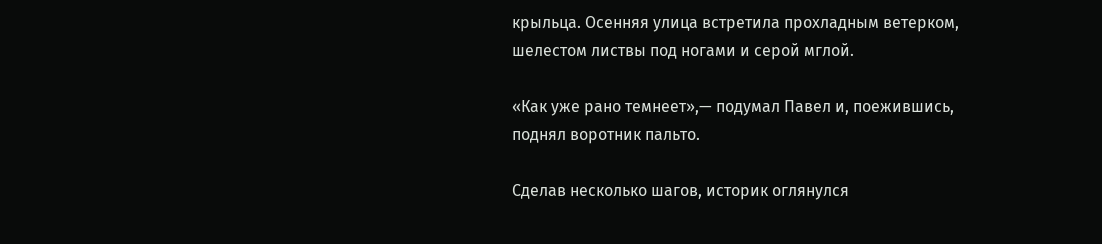крыльца. Осенняя улица встретила прохладным ветерком, шелестом листвы под ногами и серой мглой.

«Как уже рано темнеет»,— подумал Павел и, поежившись, поднял воротник пальто.

Сделав несколько шагов, историк оглянулся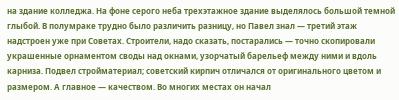на здание колледжа. На фоне серого неба трехэтажное здание выделялось большой темной глыбой. В полумраке трудно было различить разницу, но Павел знал — третий этаж надстроен уже при Советах. Строители, надо сказать, постарались — точно скопировали украшенные орнаментом своды над окнами, узорчатый барельеф между ними и вдоль карниза. Подвел стройматериал; советский кирпич отличался от оригинального цветом и размером. А главное — качеством. Во многих местах он начал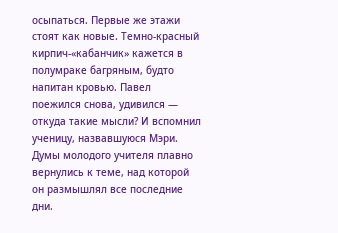осыпаться. Первые же этажи стоят как новые. Темно-красный кирпич-«кабанчик» кажется в полумраке багряным, будто напитан кровью. Павел поежился снова, удивился — откуда такие мысли? И вспомнил ученицу, назвавшуюся Мэри. Думы молодого учителя плавно вернулись к теме, над которой он размышлял все последние дни.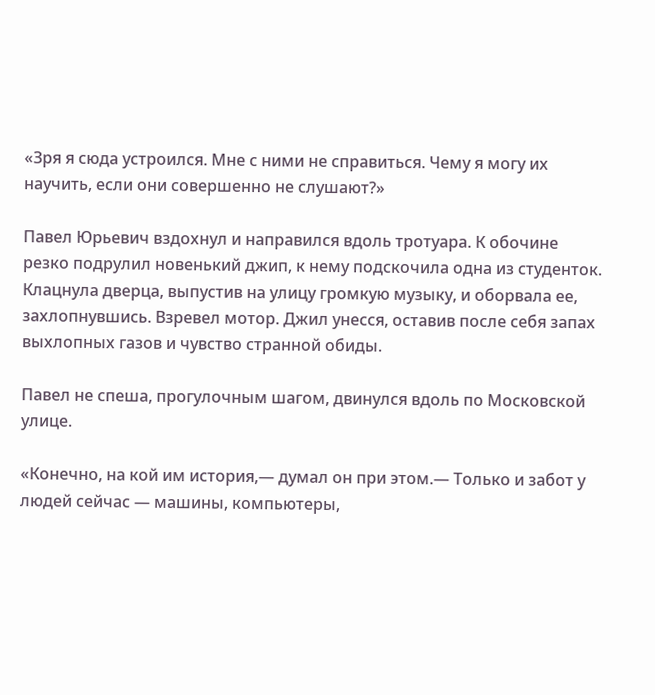«Зря я сюда устроился. Мне с ними не справиться. Чему я могу их научить, если они совершенно не слушают?»

Павел Юрьевич вздохнул и направился вдоль тротуара. К обочине резко подрулил новенький джип, к нему подскочила одна из студенток. Клацнула дверца, выпустив на улицу громкую музыку, и оборвала ее, захлопнувшись. Взревел мотор. Джил унесся, оставив после себя запах выхлопных газов и чувство странной обиды.

Павел не спеша, прогулочным шагом, двинулся вдоль по Московской улице.

«Конечно, на кой им история,— думал он при этом.— Только и забот у людей сейчас — машины, компьютеры,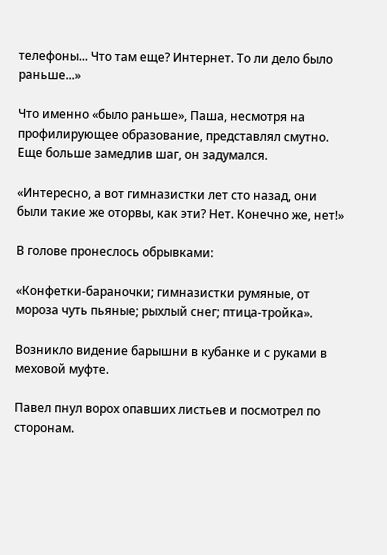телефоны... Что там еще? Интернет. То ли дело было раньше...»

Что именно «было раньше», Паша, несмотря на профилирующее образование, представлял смутно. Еще больше замедлив шаг, он задумался.

«Интересно, а вот гимназистки лет сто назад, они были такие же оторвы, как эти? Нет. Конечно же, нет!»

В голове пронеслось обрывками:

«Конфетки-бараночки; гимназистки румяные, от мороза чуть пьяные; рыхлый снег; птица-тройка».

Возникло видение барышни в кубанке и с руками в меховой муфте.

Павел пнул ворох опавших листьев и посмотрел по сторонам.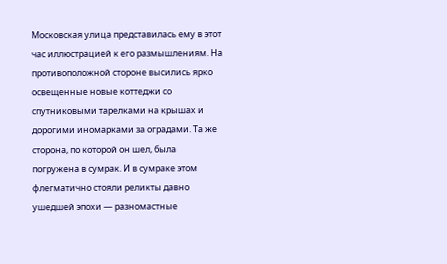Московская улица представилась ему в этот час иллюстрацией к его размышлениям. На противоположной стороне высились ярко освещенные новые коттеджи со спутниковыми тарелками на крышах и дорогими иномарками за оградами. Та же сторона, по которой он шел, была погружена в сумрак. И в сумраке этом флегматично стояли реликты давно ушедшей эпохи — разномастные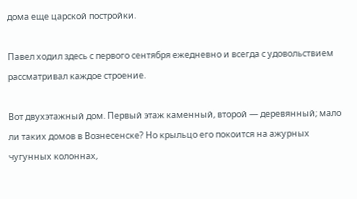дома еще царской постройки.

Павел ходил здесь с первого сентября ежедневно и всегда с удовольствием рассматривал каждое строение.

Вот двухэтажный дом. Первый этаж каменный, второй — деревянный; мало ли таких домов в Вознесенске? Но крыльцо его покоится на ажурных чугунных колоннах,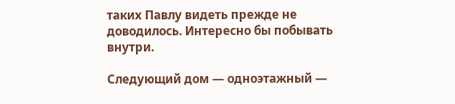таких Павлу видеть прежде не доводилось. Интересно бы побывать внутри.

Следующий дом — одноэтажный —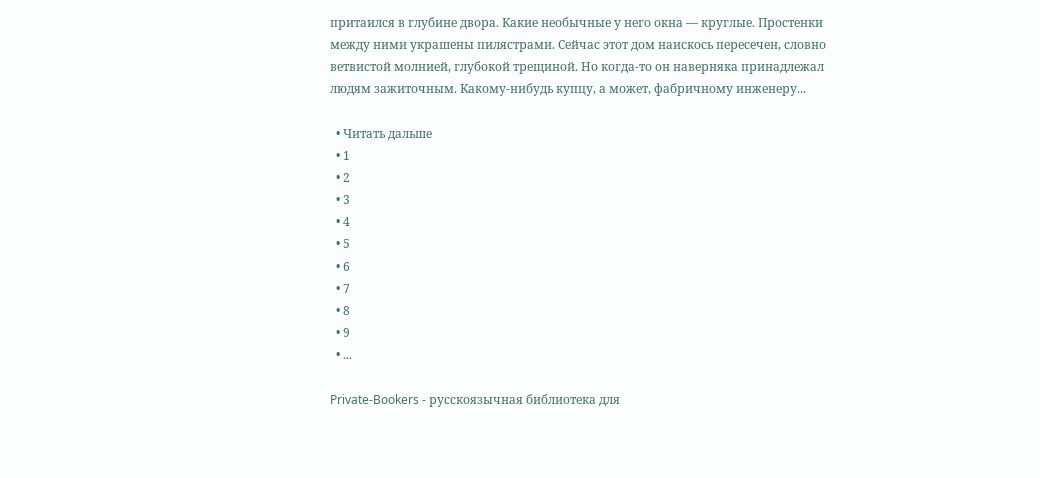притаился в глубине двора. Какие необычные у него окна — круглые. Простенки между ними украшены пилястрами. Сейчас этот дом наискось пересечен, словно ветвистой молнией, глубокой трещиной. Но когда-то он наверняка принадлежал людям зажиточным. Какому-нибудь купцу, а может, фабричному инженеру...

  • Читать дальше
  • 1
  • 2
  • 3
  • 4
  • 5
  • 6
  • 7
  • 8
  • 9
  • ...

Private-Bookers - русскоязычная библиотека для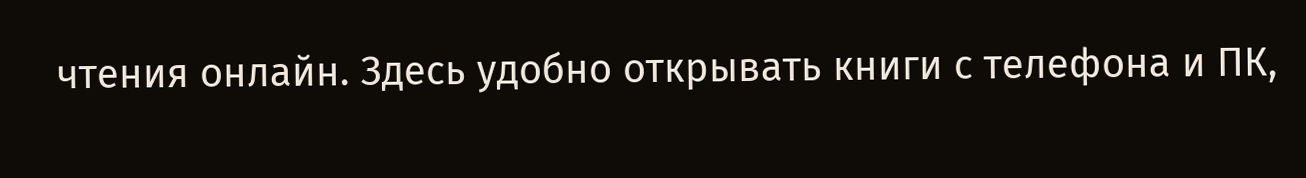чтения онлайн. Здесь удобно открывать книги с телефона и ПК,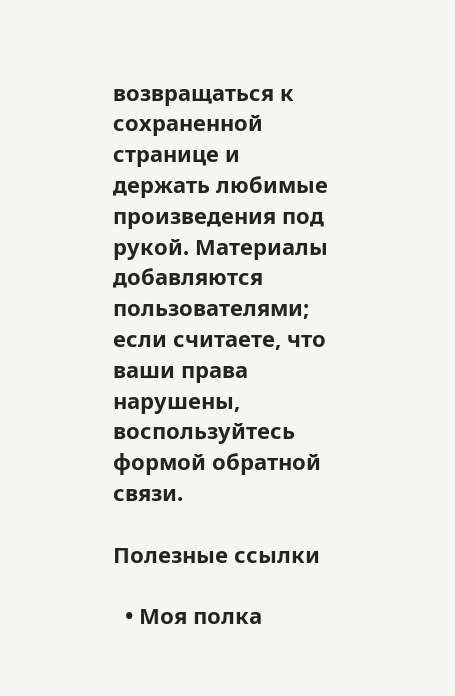возвращаться к сохраненной странице и держать любимые произведения под рукой. Материалы добавляются пользователями; если считаете, что ваши права нарушены, воспользуйтесь формой обратной связи.

Полезные ссылки

  • Моя полка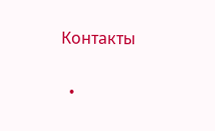Контакты

  •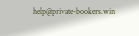help@private-bookers.win